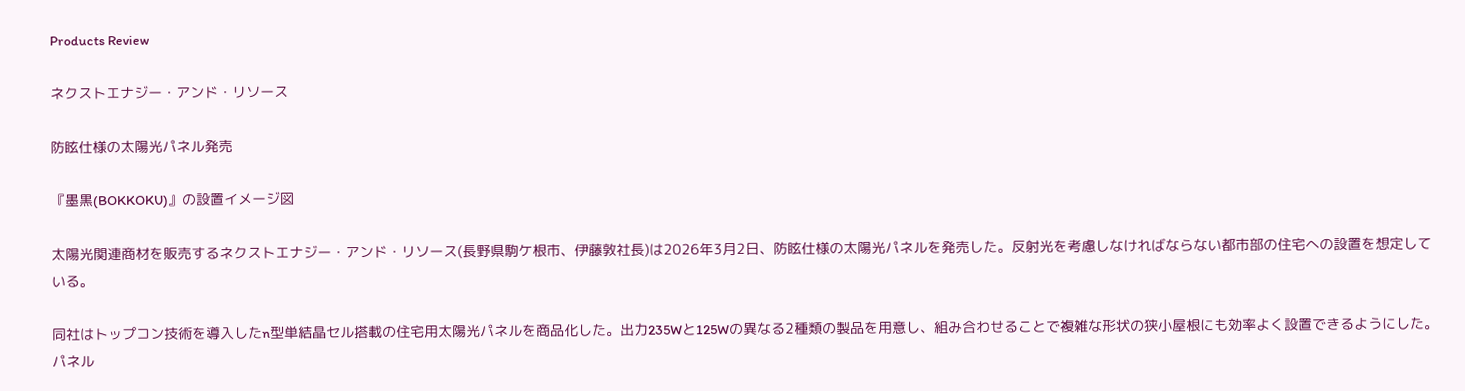Products Review

ネクストエナジー・アンド・リソース

防眩仕様の太陽光パネル発売

『墨黒(BOKKOKU)』の設置イメージ図

太陽光関連商材を販売するネクストエナジー・アンド・リソース(長野県駒ケ根市、伊藤敦社長)は2026年3月2日、防眩仕様の太陽光パネルを発売した。反射光を考慮しなければならない都市部の住宅への設置を想定している。

同社はトップコン技術を導入したn型単結晶セル搭載の住宅用太陽光パネルを商品化した。出力235Wと125Wの異なる2種類の製品を用意し、組み合わせることで複雑な形状の狭小屋根にも効率よく設置できるようにした。パネル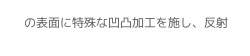の表面に特殊な凹凸加工を施し、反射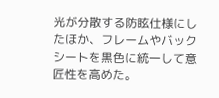光が分散する防眩仕様にしたほか、フレームやバックシートを黒色に統一して意匠性を高めた。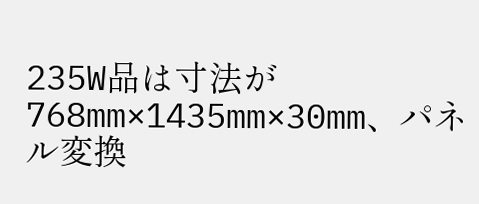235W品は寸法が768mm×1435mm×30mm、パネル変換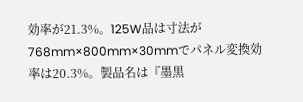効率が21.3%。125W品は寸法が768mm×800mm×30mmでパネル変換効率は20.3%。製品名は『墨黒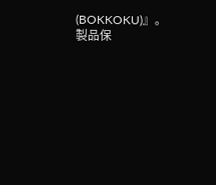(BOKKOKU)』。製品保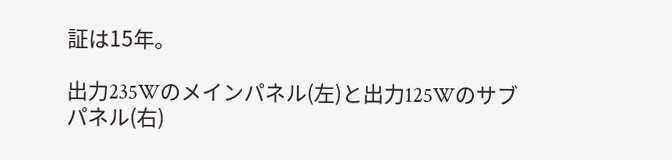証は15年。

出力235Wのメインパネル(左)と出力125Wのサブパネル(右)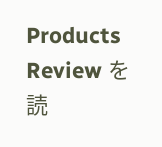Products Review を読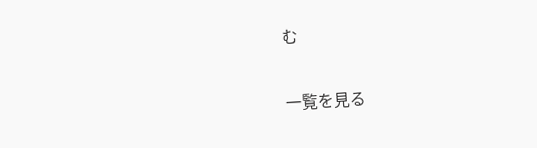む

一覧を見る